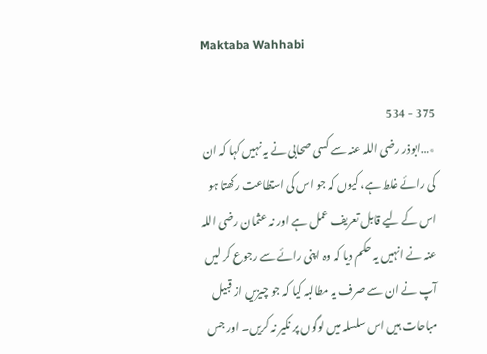Maktaba Wahhabi

375 - 534
٭…ابوذر رضی اللہ عنہ سے کسی صحابی نے یہ نہیں کہا کہ ان کی رائے غلط ہے، کیوں کہ جو اس کی استطاعت رکھتا ہو اس کے لیے قابل تعریف عمل ہے اور نہ عثمان رضی اللہ عنہ نے انہیں یہ حکم دیا کہ وہ اپنی رائے سے رجوع کر لیں آپ نے ان سے صرف یہ مطالبہ کیا کہ جو چیزیں از قبیل مباحات ہیں اس سلسلہ میں لوگوں پر نکیر نہ کریں۔ اور جس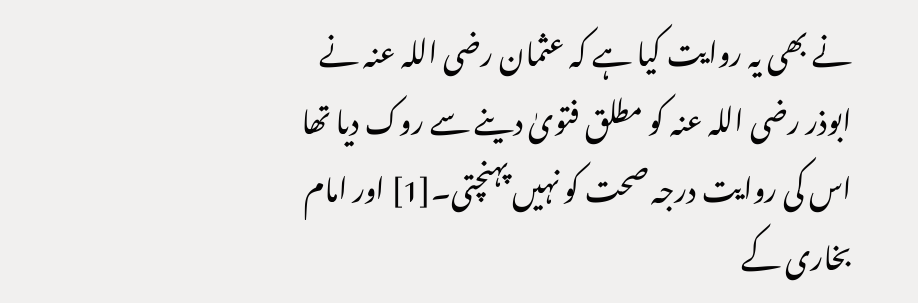نے بھی یہ روایت کیا ہے کہ عثمان رضی اللہ عنہ نے ابوذر رضی اللہ عنہ کو مطلق فتویٰ دینے سے روک دیا تھا اس کی روایت درجہ صحت کو نہیں پہنچتی۔[1] اور امام بخاری کے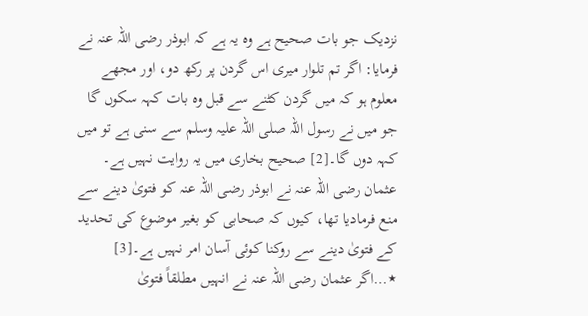نزدیک جو بات صحیح ہے وہ یہ ہے کہ ابوذر رضی اللہ عنہ نے فرمایا: اگر تم تلوار میری اس گردن پر رکھ دو، اور مجھے معلوم ہو کہ میں گردن کٹنے سے قبل وہ بات کہہ سکوں گا جو میں نے رسول اللہ صلی اللہ علیہ وسلم سے سنی ہے تو میں کہہ دوں گا۔[2] صحیح بخاری میں یہ روایت نہیں ہے۔ عثمان رضی اللہ عنہ نے ابوذر رضی اللہ عنہ کو فتویٰ دینے سے منع فرمادیا تھا، کیوں کہ صحابی کو بغیر موضوع کی تحدید کے فتویٰ دینے سے روکنا کوئی آسان امر نہیں ہے۔[3] ٭…اگر عثمان رضی اللہ عنہ نے انہیں مطلقاً فتویٰ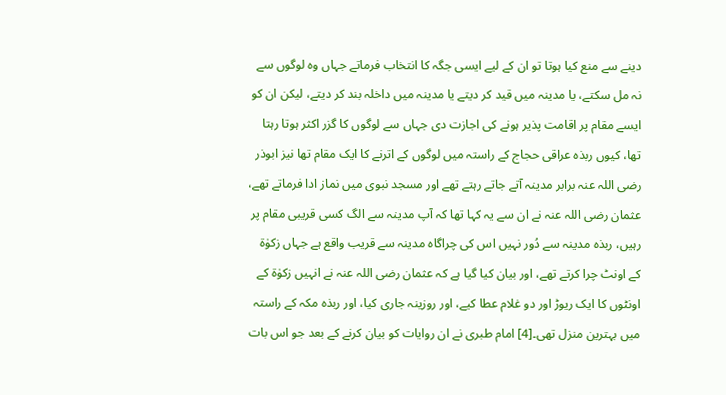دینے سے منع کیا ہوتا تو ان کے لیے ایسی جگہ کا انتخاب فرماتے جہاں وہ لوگوں سے نہ مل سکتے، یا مدینہ میں قید کر دیتے یا مدینہ میں داخلہ بند کر دیتے، لیکن ان کو ایسے مقام پر اقامت پذیر ہونے کی اجازت دی جہاں سے لوگوں کا گزر اکثر ہوتا رہتا تھا، کیوں ربذہ عراقی حجاج کے راستہ میں لوگوں کے اترنے کا ایک مقام تھا نیز ابوذر رضی اللہ عنہ برابر مدینہ آتے جاتے رہتے تھے اور مسجد نبوی میں نماز ادا فرماتے تھے، عثمان رضی اللہ عنہ نے ان سے یہ کہا تھا کہ آپ مدینہ سے الگ کسی قریبی مقام پر رہیں، ربذہ مدینہ سے دُور نہیں اس کی چراگاہ مدینہ سے قریب واقع ہے جہاں زکوٰۃ کے اونٹ چرا کرتے تھے، اور بیان کیا گیا ہے کہ عثمان رضی اللہ عنہ نے انہیں زکوٰۃ کے اونٹوں کا ایک ریوڑ اور دو غلام عطا کیے، اور روزینہ جاری کیا، اور ربذہ مکہ کے راستہ میں بہترین منزل تھی۔[4] امام طبری نے ان روایات کو بیان کرنے کے بعد جو اس بات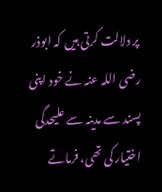پر دلالت کرتی ہیں کہ ابوذر رضی اللہ عنہ نے خود اپنی پسند سے مدینہ سے علیحدگی اختیار کی تھی، فرماتے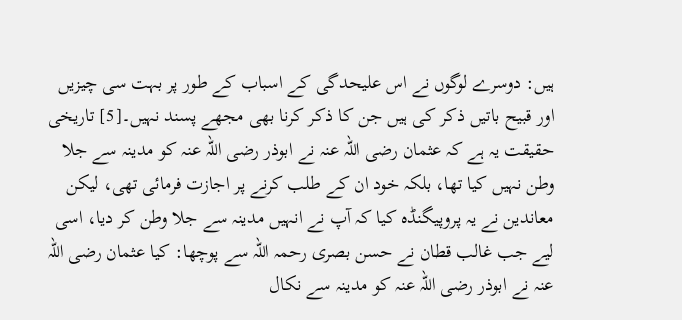ہیں: دوسرے لوگوں نے اس علیحدگی کے اسباب کے طور پر بہت سی چیزیں اور قبیح باتیں ذکر کی ہیں جن کا ذکر کرنا بھی مجھے پسند نہیں۔[5] تاریخی حقیقت یہ ہے کہ عثمان رضی اللہ عنہ نے ابوذر رضی اللہ عنہ کو مدینہ سے جلا وطن نہیں کیا تھا، بلکہ خود ان کے طلب کرنے پر اجازت فرمائی تھی، لیکن معاندین نے یہ پروپیگنڈہ کیا کہ آپ نے انہیں مدینہ سے جلا وطن کر دیا، اسی لیے جب غالب قطان نے حسن بصری رحمہ اللہ سے پوچھا: کیا عثمان رضی اللہ عنہ نے ابوذر رضی اللہ عنہ کو مدینہ سے نکال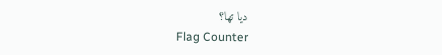دیا تھا؟
Flag Counter